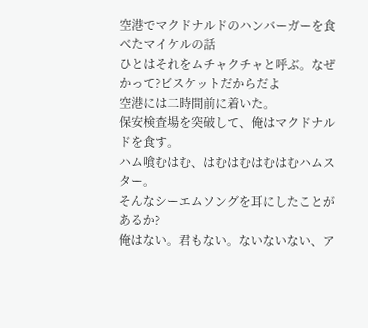空港でマクドナルドのハンバーガーを食べたマイケルの話
ひとはそれをムチャクチャと呼ぶ。なぜかって?ビスケットだからだよ
空港には二時間前に着いた。
保安検査場を突破して、俺はマクドナルドを食す。
ハム喰むはむ、はむはむはむはむハムスター。
そんなシーエムソングを耳にしたことがあるか?
俺はない。君もない。ないないない、ア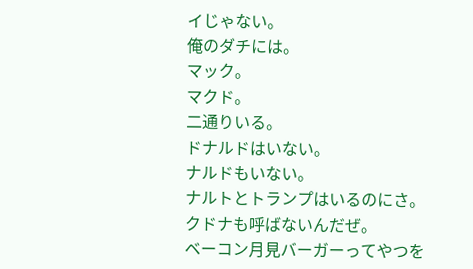イじゃない。
俺のダチには。
マック。
マクド。
二通りいる。
ドナルドはいない。
ナルドもいない。
ナルトとトランプはいるのにさ。
クドナも呼ばないんだぜ。
ベーコン月見バーガーってやつを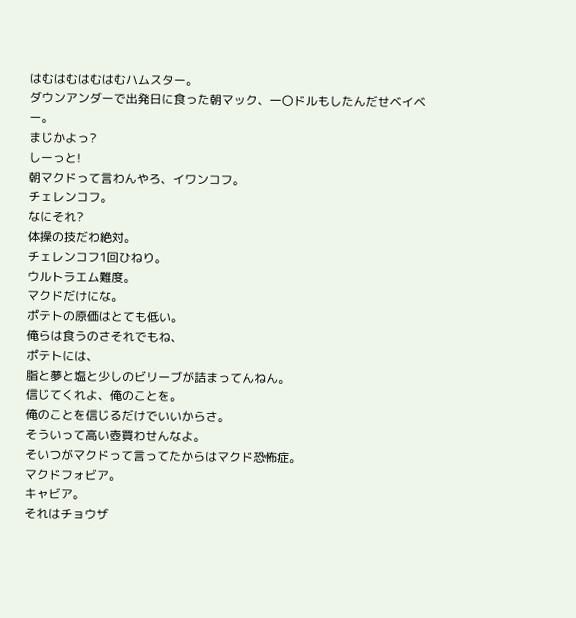はむはむはむはむハムスター。
ダウンアンダーで出発日に食った朝マック、一〇ドルもしたんだせベイベー。
まじかよっ?
しーっと!
朝マクドって言わんやろ、イワンコフ。
チェレンコフ。
なにそれ?
体操の技だわ絶対。
チェレンコフ1回ひねり。
ウルトラエム難度。
マクドだけにな。
ポテトの原価はとても低い。
俺らは食うのさそれでもね、
ポテトには、
脂と夢と塩と少しのビリーブが詰まってんねん。
信じてくれよ、俺のことを。
俺のことを信じるだけでいいからさ。
そういって高い壺買わせんなよ。
そいつがマクドって言ってたからはマクド恐怖症。
マクドフォビア。
キャビア。
それはチョウザ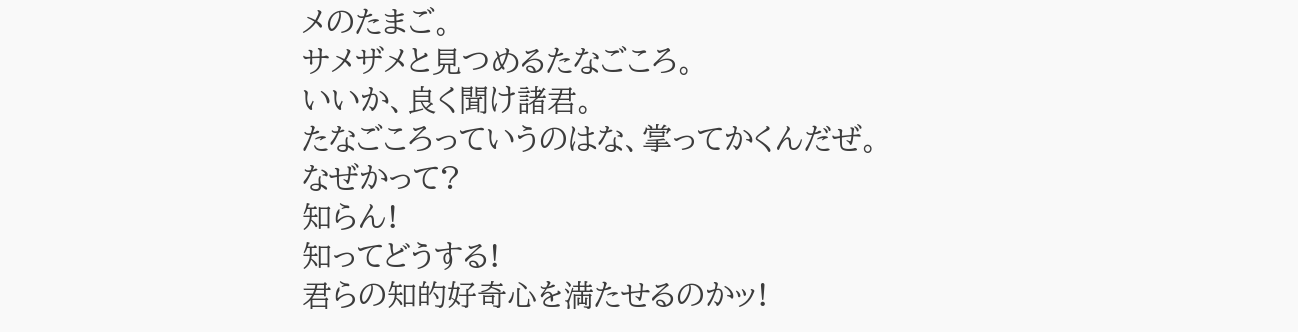メのたまご。
サメザメと見つめるたなごころ。
いいか、良く聞け諸君。
たなごころっていうのはな、掌ってかくんだぜ。
なぜかって?
知らん!
知ってどうする!
君らの知的好奇心を満たせるのかッ!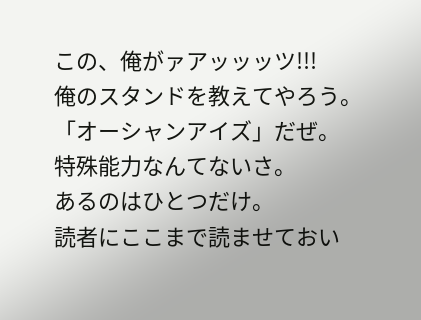この、俺がァアッッッツ!!!
俺のスタンドを教えてやろう。
「オーシャンアイズ」だぜ。
特殊能力なんてないさ。
あるのはひとつだけ。
読者にここまで読ませておい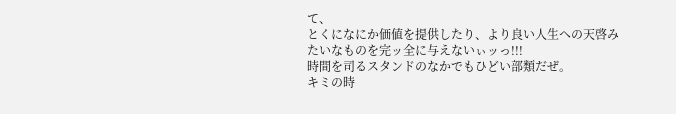て、
とくになにか価値を提供したり、より良い人生への天啓みたいなものを完ッ全に与えないぃッっ!!!
時間を司るスタンドのなかでもひどい部類だぜ。
キミの時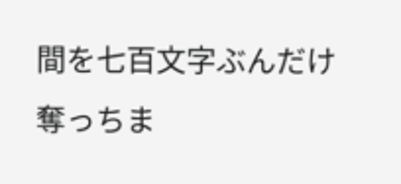間を七百文字ぶんだけ奪っちま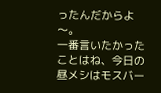ったんだからよ〜。
一番言いたかったことはね、今日の昼メシはモスバー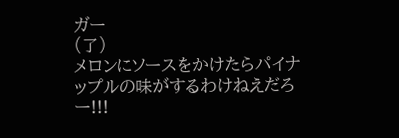ガー
(了)
メロンにソースをかけたらパイナップルの味がするわけねえだろー!!!